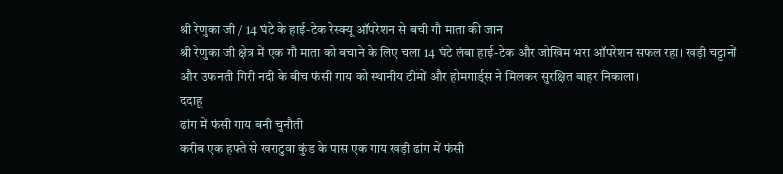श्री रेणुका जी / 14 घंटे के हाई-टेक रेस्क्यू ऑपरेशन से बची गौ माता की जान
श्री रेणुका जी क्षेत्र में एक गौ माता को बचाने के लिए चला 14 घंटे लंबा हाई-टेक और जोखिम भरा ऑपरेशन सफल रहा। खड़ी चट्टानों और उफनती गिरी नदी के बीच फंसी गाय को स्थानीय टीमों और होमगार्ड्स ने मिलकर सुरक्षित बाहर निकाला।
ददाहू
ढांग में फंसी गाय बनी चुनौती
करीब एक हफ्ते से खराटुवा कुंड के पास एक गाय खड़ी ढांग में फंसी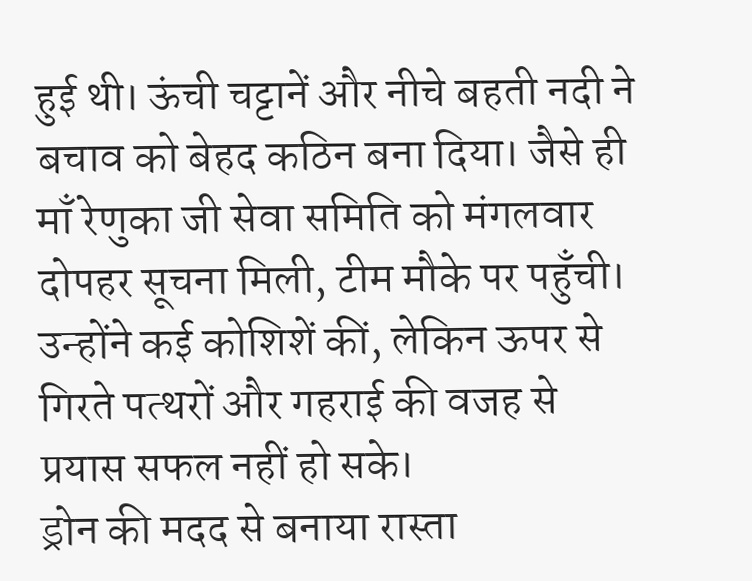हुई थी। ऊंची चट्टानें और नीचे बहती नदी ने बचाव को बेहद कठिन बना दिया। जैसे ही माँ रेणुका जी सेवा समिति को मंगलवार दोपहर सूचना मिली, टीम मौके पर पहुँची। उन्होंने कई कोशिशें कीं, लेकिन ऊपर से गिरते पत्थरों और गहराई की वजह से प्रयास सफल नहीं हो सके।
ड्रोन की मदद से बनाया रास्ता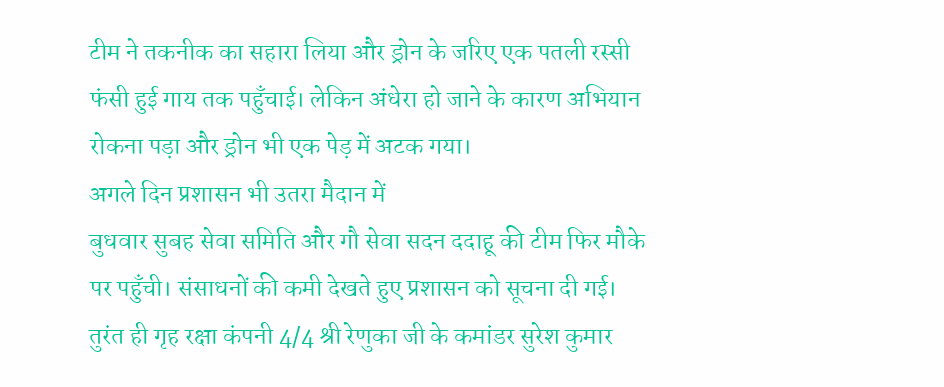टीम ने तकनीक का सहारा लिया और ड्रोन के जरिए एक पतली रस्सी फंसी हुई गाय तक पहुँचाई। लेकिन अंधेरा हो जाने के कारण अभियान रोकना पड़ा और ड्रोन भी एक पेड़ में अटक गया।
अगले दिन प्रशासन भी उतरा मैदान में
बुधवार सुबह सेवा समिति और गौ सेवा सदन ददाहू की टीम फिर मौके पर पहुँची। संसाधनों की कमी देखते हुए प्रशासन को सूचना दी गई। तुरंत ही गृह रक्षा कंपनी 4/4 श्री रेणुका जी के कमांडर सुरेश कुमार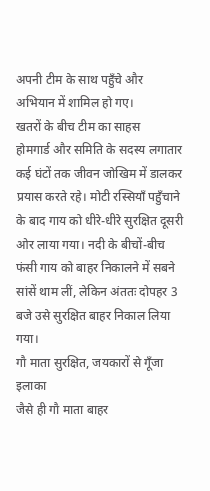अपनी टीम के साथ पहुँचे और अभियान में शामिल हो गए।
खतरों के बीच टीम का साहस
होमगार्ड और समिति के सदस्य लगातार कई घंटों तक जीवन जोखिम में डालकर प्रयास करते रहे। मोटी रस्सियाँ पहुँचाने के बाद गाय को धीरे-धीरे सुरक्षित दूसरी ओर लाया गया। नदी के बीचों-बीच फंसी गाय को बाहर निकालने में सबने सांसें थाम लीं, लेकिन अंततः दोपहर 3 बजे उसे सुरक्षित बाहर निकाल लिया गया।
गौ माता सुरक्षित, जयकारों से गूँजा इलाका
जैसे ही गौ माता बाहर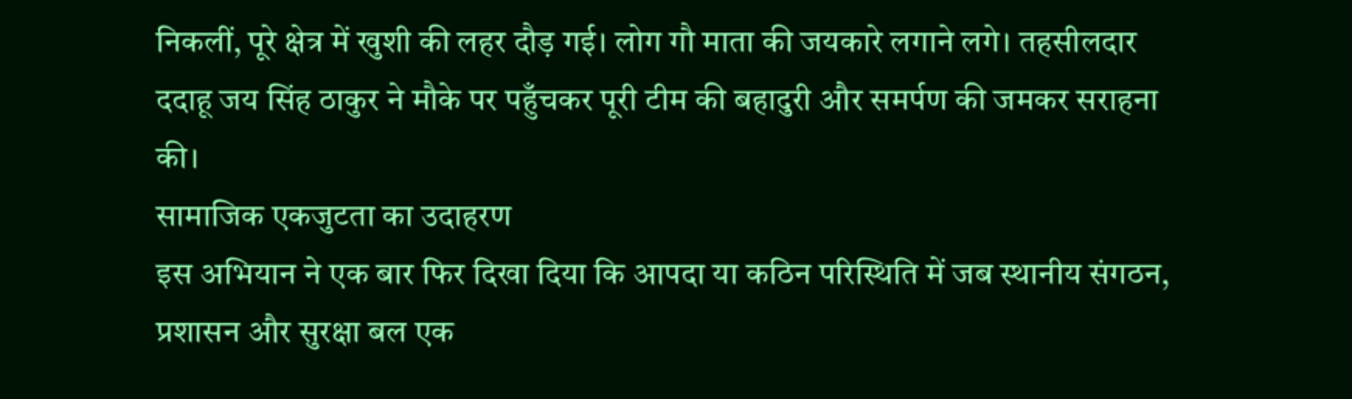निकलीं, पूरे क्षेत्र में खुशी की लहर दौड़ गई। लोग गौ माता की जयकारे लगाने लगे। तहसीलदार ददाहू जय सिंह ठाकुर ने मौके पर पहुँचकर पूरी टीम की बहादुरी और समर्पण की जमकर सराहना की।
सामाजिक एकजुटता का उदाहरण
इस अभियान ने एक बार फिर दिखा दिया कि आपदा या कठिन परिस्थिति में जब स्थानीय संगठन, प्रशासन और सुरक्षा बल एक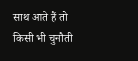साथ आते हैं तो किसी भी चुनौती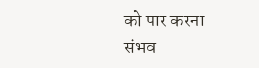को पार करना संभव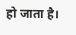हो जाता है।